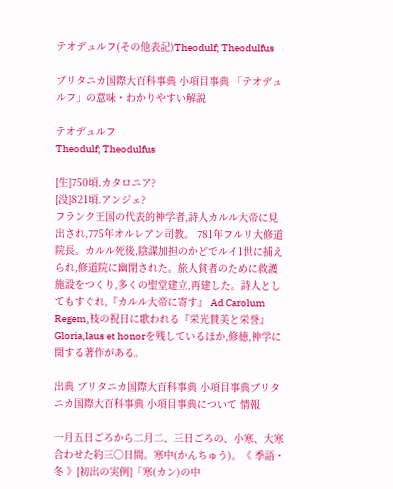テオデュルフ(その他表記)Theodulf; Theodulfus

ブリタニカ国際大百科事典 小項目事典 「テオデュルフ」の意味・わかりやすい解説

テオデュルフ
Theodulf; Theodulfus

[生]750頃.カタロニア?
[没]821頃.アンジェ?
フランク王国の代表的神学者,詩人カルル大帝に見出され,775年オルレアン司教。 781年フルリ大修道院長。カルル死後,陰謀加担のかどでルイ1世に捕えられ,修道院に幽閉された。旅人貧者のために救護施設をつくり,多くの聖堂建立,再建した。詩人としてもすぐれ,『カルル大帝に寄す』 Ad Carolum Regem,枝の祝日に歌われる『栄光賛美と栄誉』 Gloria,laus et honorを残しているほか,修徳,神学に関する著作がある。

出典 ブリタニカ国際大百科事典 小項目事典ブリタニカ国際大百科事典 小項目事典について 情報

一月五日ごろから二月二、三日ごろの、小寒、大寒合わせた約三〇日間。寒中(かんちゅう)。《 季語・冬 》[初出の実例]「寒(カン)の中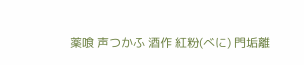薬喰 声つかふ 酒作 紅粉(べに) 門垢離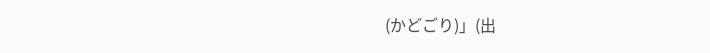(かどごり)」(出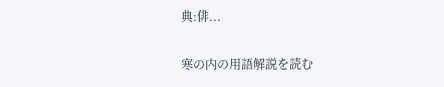典:俳...

寒の内の用語解説を読む